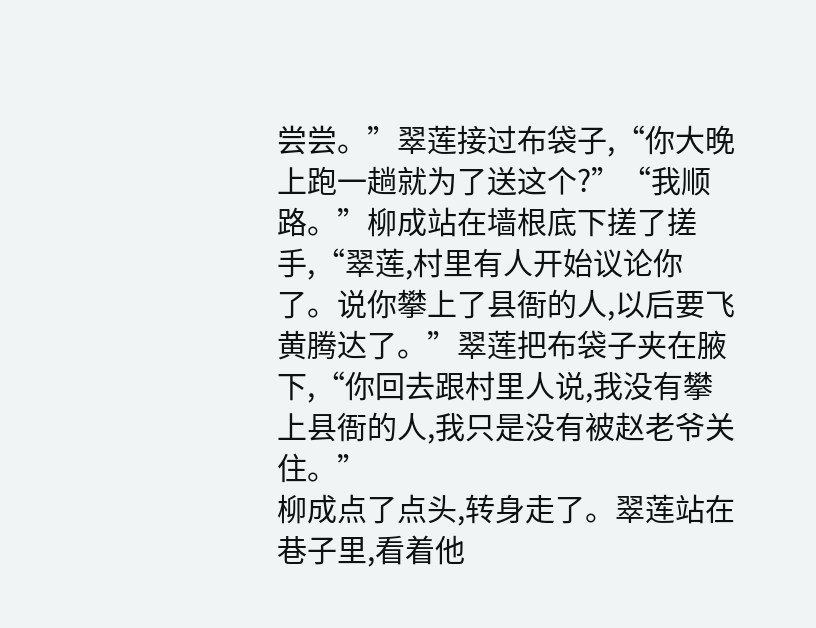尝尝。”翠莲接过布袋子,“你大晚上跑一趟就为了送这个?”“我顺路。”柳成站在墙根底下搓了搓手,“翠莲,村里有人开始议论你了。说你攀上了县衙的人,以后要飞黄腾达了。”翠莲把布袋子夹在腋下,“你回去跟村里人说,我没有攀上县衙的人,我只是没有被赵老爷关住。”
柳成点了点头,转身走了。翠莲站在巷子里,看着他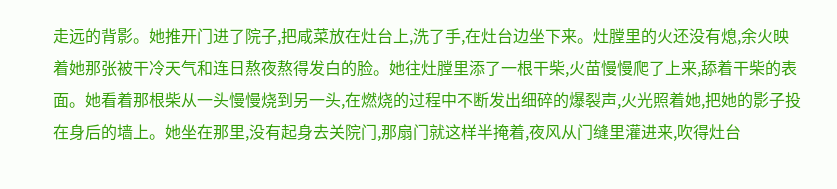走远的背影。她推开门进了院子,把咸菜放在灶台上,洗了手,在灶台边坐下来。灶膛里的火还没有熄,余火映着她那张被干冷天气和连日熬夜熬得发白的脸。她往灶膛里添了一根干柴,火苗慢慢爬了上来,舔着干柴的表面。她看着那根柴从一头慢慢烧到另一头,在燃烧的过程中不断发出细碎的爆裂声,火光照着她,把她的影子投在身后的墙上。她坐在那里,没有起身去关院门,那扇门就这样半掩着,夜风从门缝里灌进来,吹得灶台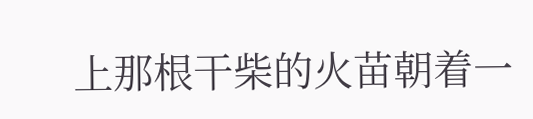上那根干柴的火苗朝着一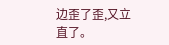边歪了歪,又立直了。